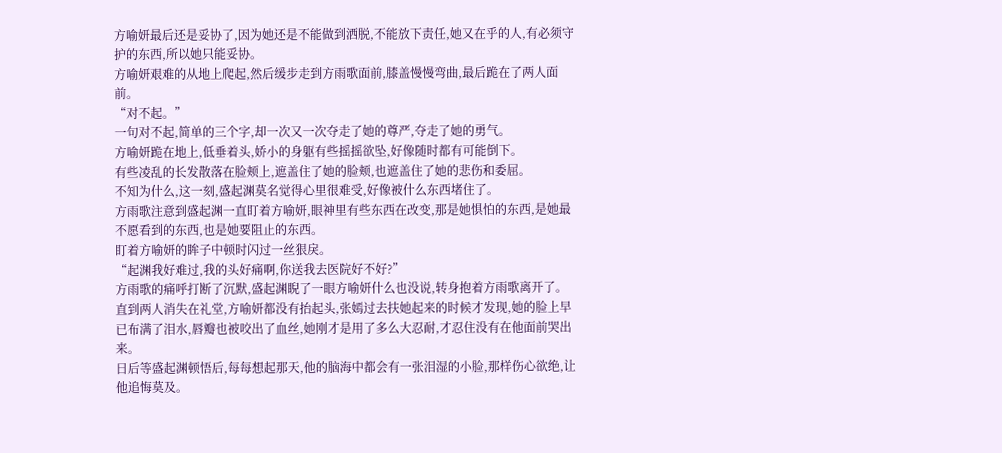方喻妍最后还是妥协了,因为她还是不能做到洒脱,不能放下责任,她又在乎的人,有必须守护的东西,所以她只能妥协。
方喻妍艰难的从地上爬起,然后缓步走到方雨歌面前,膝盖慢慢弯曲,最后跪在了两人面前。
“对不起。”
一句对不起,简单的三个字,却一次又一次夺走了她的尊严,夺走了她的勇气。
方喻妍跪在地上,低垂着头,娇小的身躯有些摇摇欲坠,好像随时都有可能倒下。
有些凌乱的长发散落在脸颊上,遮盖住了她的脸颊,也遮盖住了她的悲伤和委屈。
不知为什么,这一刻,盛起渊莫名觉得心里很难受,好像被什么东西堵住了。
方雨歌注意到盛起渊一直盯着方喻妍,眼神里有些东西在改变,那是她惧怕的东西,是她最不愿看到的东西,也是她要阻止的东西。
盯着方喻妍的眸子中顿时闪过一丝狠戾。
“起渊我好难过,我的头好痛啊,你送我去医院好不好?”
方雨歌的痛呼打断了沉默,盛起渊睨了一眼方喻妍什么也没说,转身抱着方雨歌离开了。
直到两人消失在礼堂,方喻妍都没有抬起头,张嫣过去扶她起来的时候才发现,她的脸上早已布满了泪水,唇瓣也被咬出了血丝,她刚才是用了多么大忍耐,才忍住没有在他面前哭出来。
日后等盛起渊顿悟后,每每想起那天,他的脑海中都会有一张泪湿的小脸,那样伤心欲绝,让他追悔莫及。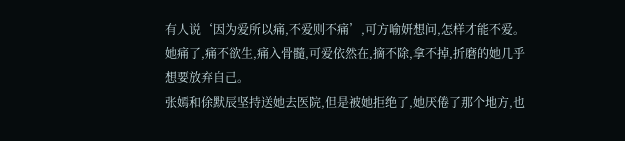有人说‘因为爱所以痛,不爱则不痛’,可方喻妍想问,怎样才能不爱。
她痛了,痛不欲生,痛入骨髓,可爱依然在,摘不除,拿不掉,折磨的她几乎想要放弃自己。
张嫣和俆默辰坚持送她去医院,但是被她拒绝了,她厌倦了那个地方,也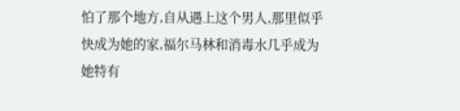怕了那个地方,自从遇上这个男人,那里似乎快成为她的家,福尔马林和消毒水几乎成为她特有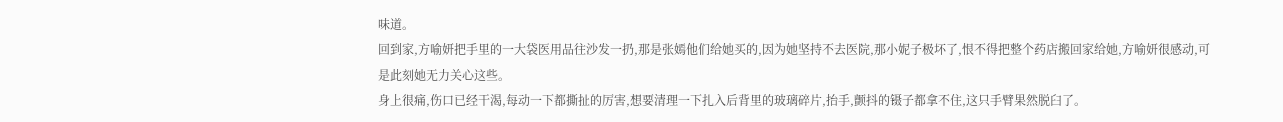味道。
回到家,方喻妍把手里的一大袋医用品往沙发一扔,那是张嫣他们给她买的,因为她坚持不去医院,那小妮子极坏了,恨不得把整个药店搬回家给她,方喻妍很感动,可是此刻她无力关心这些。
身上很痛,伤口已经干渴,每动一下都撕扯的厉害,想要清理一下扎入后背里的玻璃碎片,抬手,颤抖的镊子都拿不住,这只手臂果然脱臼了。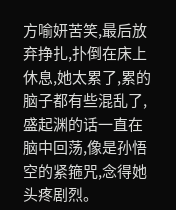方喻妍苦笑,最后放弃挣扎,扑倒在床上休息,她太累了,累的脑子都有些混乱了,盛起渊的话一直在脑中回荡,像是孙悟空的紧箍咒,念得她头疼剧烈。